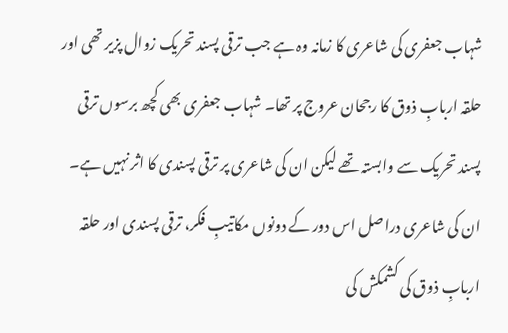شہاب جعفری کی شاعری کا زمانہ وہ ہے جب ترقی پسند تحریک زوال پزیر تھی اور حلقہ اربابِ ذوق کا رجحان عروج پر تھا۔ شہاب جعفری بھی کچھ برسوں ترقی پسند تحریک سے وابستہ تھے لیکن ان کی شاعری پر ترقی پسندی کا اثر نہیں ہے۔ ان کی شاعری دراصل اس دور کے دونوں مکاتیبِ فکر، ترقی پسندی اور حلقہ اربابِ ذوق کی کشمکش کی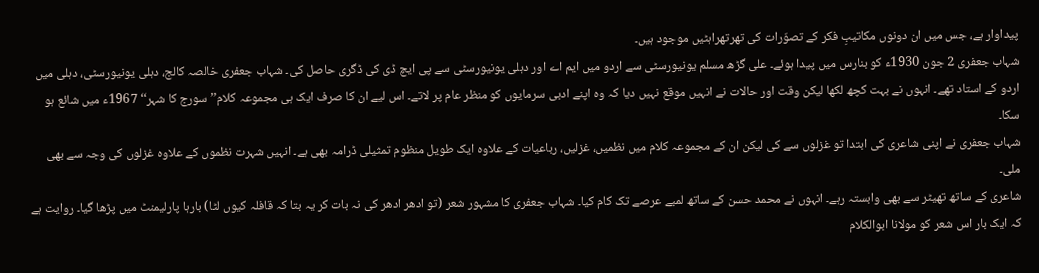پیداوار ہے، جس میں ان دونوں مکاتیبِ فکر کے تصوّرات کی تھرتھراہٹیں موجود ہیں۔
شہاب جعفری 2 جون 1930ء کو بنارس میں پیدا ہوئے۔ علی گڑھ مسلم یونیورسٹی سے اردو میں ایم اے اور دہلی یونیورسٹی سے پی ایچ ڈی کی ڈگری حاصل کی۔ شہاب جعفری خالصہ کالج، دہلی یونیورسٹی، دہلی میں اردو کے استاد تھے۔ انہوں نے بہت کچھ لکھا لیکن وقت اور حالات نے انہیں موقع نہیں دیا کہ وہ اپنے ادبی سرمایوں کو منظر عام پر لاتے۔ اس لیے ان کا صرف ایک ہی مجموعہ کلام’’سورج کا شہر‘‘ 1967ء میں شائع ہو سکا۔
شہاب جعفری نے اپنی شاعری کی ابتدا تو غزلوں سے کی لیکن ان کے مجموعہ کلام میں نظمیں، غزلیں، رباعیات کے علاوہ ایک طویل منظوم تمثیلی ڈرامہ بھی ہے۔ انہیں شہرت نظموں کے علاوہ غزلوں کی وجہ سے بھی ملی۔
شاعری کے ساتھ تھیٹر سے بھی وابستہ رہے۔ انہوں نے محمد حسن کے ساتھ لمبے عرصے تک کام کیا۔ شہاب جعفری کا مشہور شعر (تو ادھر ادھر کی نہ بات کر یہ بتا کہ قافلہ کیوں لٹا) بارہا پارلیمنٹ میں پڑھا گیا۔ روایت ہے کہ ایک بار اس شعر کو مولانا ابوالکلام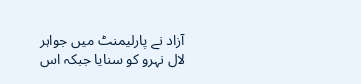آزاد نے پارلیمنٹ میں جواہر لال نہرو کو سنایا جبکہ اس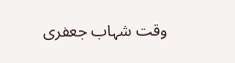وقت شہاب جعفری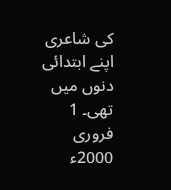کی شاعری اپنے ابتدائی دنوں میں تھی۔ 1 فروری 2000ء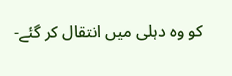کو وہ دہلی میں انتقال کر گئے-